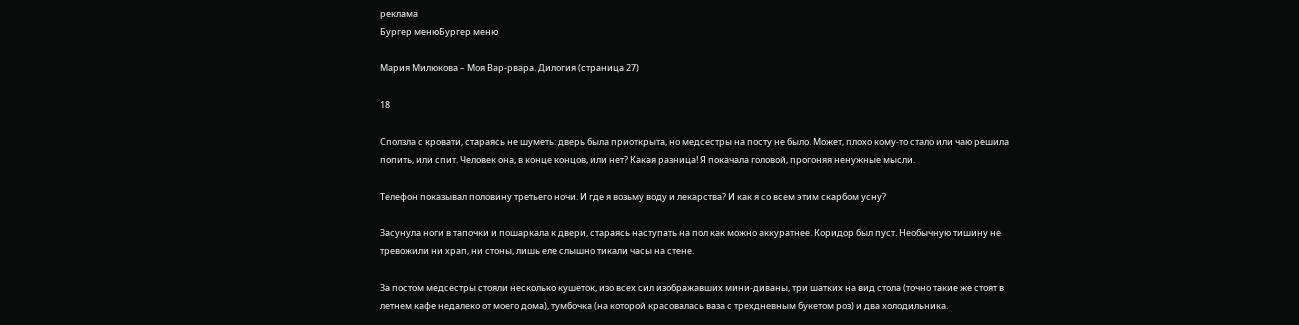реклама
Бургер менюБургер меню

Мария Милюкова – Моя Вар-рвара. Дилогия (страница 27)

18

Сползла с кровати, стараясь не шуметь: дверь была приоткрыта, но медсестры на посту не было. Может, плохо кому-то стало или чаю решила попить, или спит. Человек она, в конце концов, или нет? Какая разница! Я покачала головой, прогоняя ненужные мысли.

Телефон показывал половину третьего ночи. И где я возьму воду и лекарства? И как я со всем этим скарбом усну?

Засунула ноги в тапочки и пошаркала к двери, стараясь наступать на пол как можно аккуратнее. Коридор был пуст. Необычную тишину не тревожили ни храп, ни стоны, лишь еле слышно тикали часы на стене.

За постом медсестры стояли несколько кушеток, изо всех сил изображавших мини-диваны, три шатких на вид стола (точно такие же стоят в летнем кафе недалеко от моего дома), тумбочка (на которой красовалась ваза с трехдневным букетом роз) и два холодильника.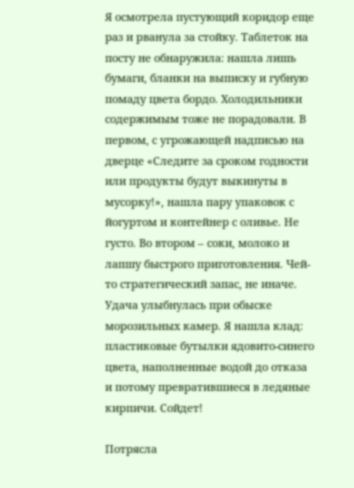Я осмотрела пустующий коридор еще раз и рванула за стойку. Таблеток на посту не обнаружила: нашла лишь бумаги, бланки на выписку и губную помаду цвета бордо. Холодильники содержимым тоже не порадовали. В первом, с угрожающей надписью на дверце «Следите за сроком годности или продукты будут выкинуты в мусорку!», нашла пару упаковок с йогуртом и контейнер с оливье. Не густо. Во втором – соки, молоко и лапшу быстрого приготовления. Чей-то стратегический запас, не иначе. Удача улыбнулась при обыске морозильных камер. Я нашла клад: пластиковые бутылки ядовито-синего цвета, наполненные водой до отказа и потому превратившиеся в ледяные кирпичи. Сойдет!

Потрясла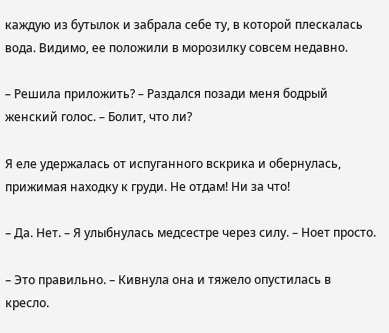каждую из бутылок и забрала себе ту, в которой плескалась вода. Видимо, ее положили в морозилку совсем недавно.

– Решила приложить? – Раздался позади меня бодрый женский голос. – Болит, что ли?

Я еле удержалась от испуганного вскрика и обернулась, прижимая находку к груди. Не отдам! Ни за что!

– Да. Нет. – Я улыбнулась медсестре через силу. – Ноет просто.

– Это правильно. – Кивнула она и тяжело опустилась в кресло.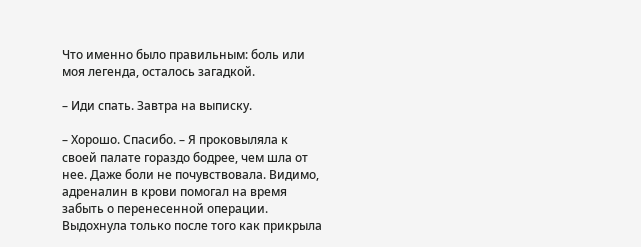Что именно было правильным: боль или моя легенда, осталось загадкой.

– Иди спать. Завтра на выписку.

– Хорошо. Спасибо. – Я проковыляла к своей палате гораздо бодрее, чем шла от нее. Даже боли не почувствовала. Видимо, адреналин в крови помогал на время забыть о перенесенной операции. Выдохнула только после того как прикрыла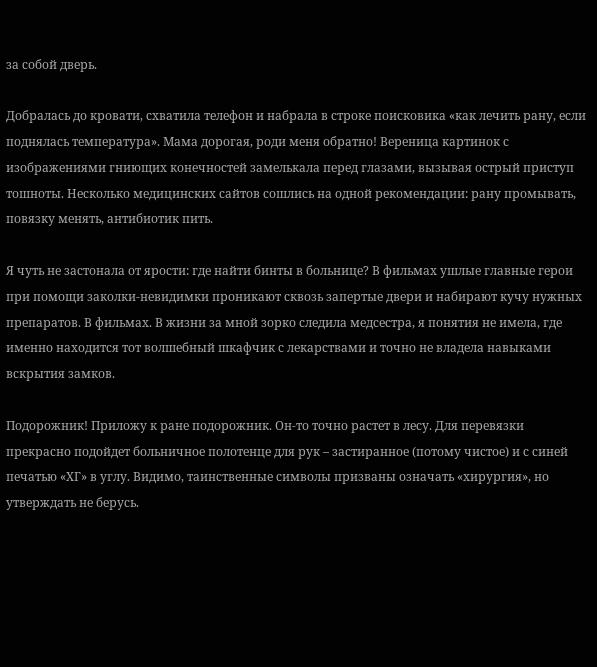за собой дверь.

Добралась до кровати, схватила телефон и набрала в строке поисковика «как лечить рану, если поднялась температура». Мама дорогая, роди меня обратно! Вереница картинок с изображениями гниющих конечностей замелькала перед глазами, вызывая острый приступ тошноты. Несколько медицинских сайтов сошлись на одной рекомендации: рану промывать, повязку менять, антибиотик пить.

Я чуть не застонала от ярости: где найти бинты в больнице? В фильмах ушлые главные герои при помощи заколки-невидимки проникают сквозь запертые двери и набирают кучу нужных препаратов. В фильмах. В жизни за мной зорко следила медсестра, я понятия не имела, где именно находится тот волшебный шкафчик с лекарствами и точно не владела навыками вскрытия замков.

Подорожник! Приложу к ране подорожник. Он-то точно растет в лесу. Для перевязки прекрасно подойдет больничное полотенце для рук – застиранное (потому чистое) и с синей печатью «ХГ» в углу. Видимо, таинственные символы призваны означать «хирургия», но утверждать не берусь.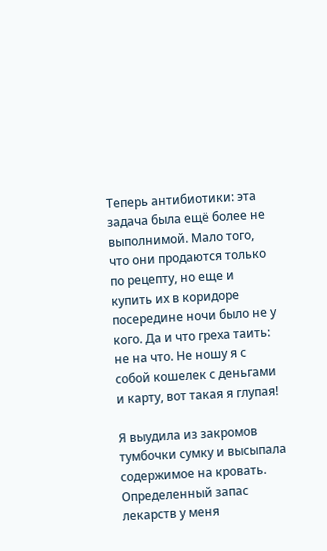Теперь антибиотики: эта задача была ещё более не выполнимой. Мало того, что они продаются только по рецепту, но еще и купить их в коридоре посередине ночи было не у кого. Да и что греха таить: не на что. Не ношу я с собой кошелек с деньгами и карту, вот такая я глупая!

Я выудила из закромов тумбочки сумку и высыпала содержимое на кровать. Определенный запас лекарств у меня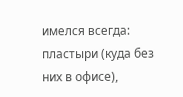имелся всегда: пластыри (куда без них в офисе),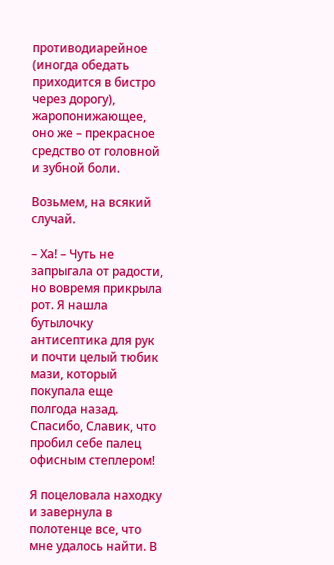противодиарейное (иногда обедать приходится в бистро через дорогу), жаропонижающее, оно же – прекрасное средство от головной и зубной боли.

Возьмем, на всякий случай.

– Ха! – Чуть не запрыгала от радости, но вовремя прикрыла рот. Я нашла бутылочку антисептика для рук и почти целый тюбик мази, который покупала еще полгода назад. Спасибо, Славик, что пробил себе палец офисным степлером!

Я поцеловала находку и завернула в полотенце все, что мне удалось найти. В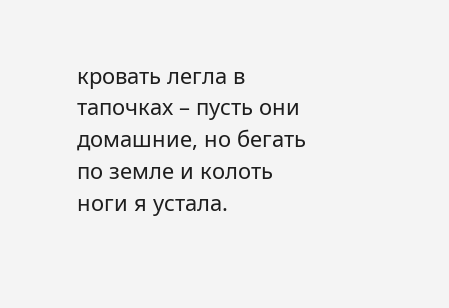кровать легла в тапочках – пусть они домашние, но бегать по земле и колоть ноги я устала.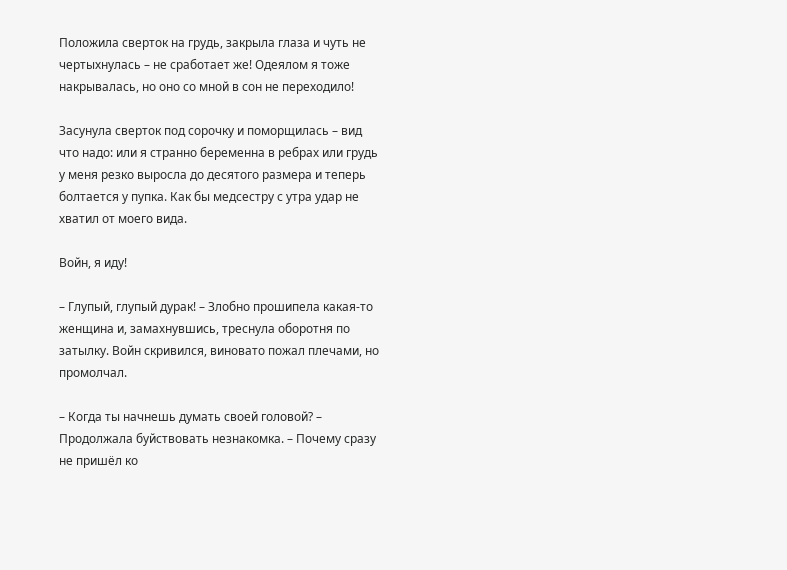Положила сверток на грудь, закрыла глаза и чуть не чертыхнулась – не сработает же! Одеялом я тоже накрывалась, но оно со мной в сон не переходило!

Засунула сверток под сорочку и поморщилась – вид что надо: или я странно беременна в ребрах или грудь у меня резко выросла до десятого размера и теперь болтается у пупка. Как бы медсестру с утра удар не хватил от моего вида.

Войн, я иду!

– Глупый, глупый дурак! – Злобно прошипела какая-то женщина и, замахнувшись, треснула оборотня по затылку. Войн скривился, виновато пожал плечами, но промолчал.

– Когда ты начнешь думать своей головой? – Продолжала буйствовать незнакомка. – Почему сразу не пришёл ко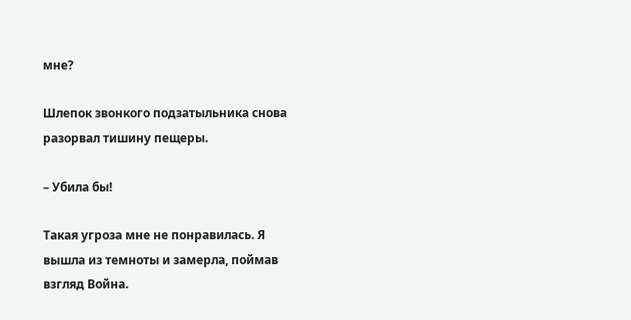мне?

Шлепок звонкого подзатыльника снова разорвал тишину пещеры.

– Убила бы!

Такая угроза мне не понравилась. Я вышла из темноты и замерла, поймав взгляд Война.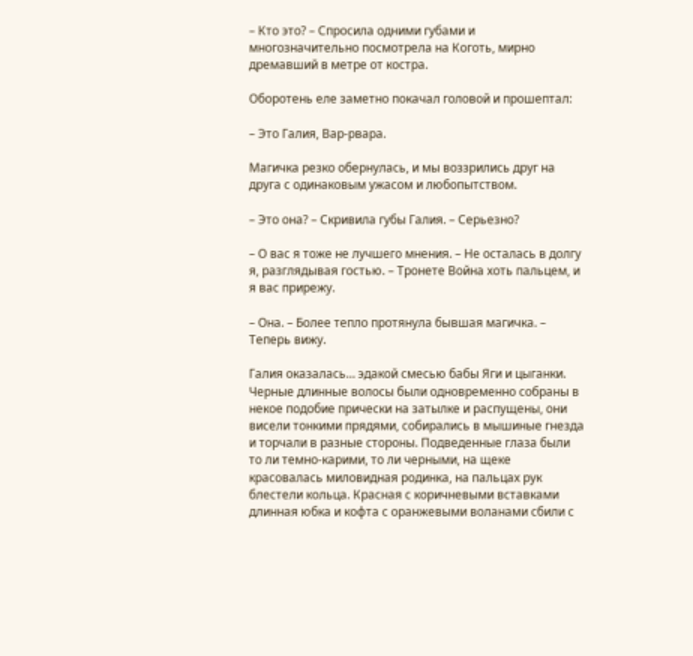– Кто это? – Спросила одними губами и многозначительно посмотрела на Коготь, мирно дремавший в метре от костра.

Оборотень еле заметно покачал головой и прошептал:

– Это Галия, Вар-рвара.

Магичка резко обернулась, и мы воззрились друг на друга с одинаковым ужасом и любопытством.

– Это она? – Скривила губы Галия. – Серьезно?

– О вас я тоже не лучшего мнения. – Не осталась в долгу я, разглядывая гостью. – Тронете Война хоть пальцем, и я вас прирежу.

– Она. – Более тепло протянула бывшая магичка. – Теперь вижу.

Галия оказалась… эдакой смесью бабы Яги и цыганки. Черные длинные волосы были одновременно собраны в некое подобие прически на затылке и распущены, они висели тонкими прядями, собирались в мышиные гнезда и торчали в разные стороны. Подведенные глаза были то ли темно-карими, то ли черными, на щеке красовалась миловидная родинка, на пальцах рук блестели кольца. Красная с коричневыми вставками длинная юбка и кофта с оранжевыми воланами сбили с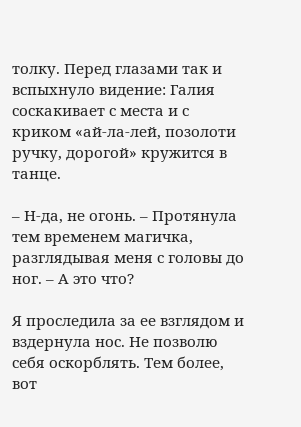толку. Перед глазами так и вспыхнуло видение: Галия соскакивает с места и с криком «ай-ла-лей, позолоти ручку, дорогой» кружится в танце.

– Н-да, не огонь. – Протянула тем временем магичка, разглядывая меня с головы до ног. – А это что?

Я проследила за ее взглядом и вздернула нос. Не позволю себя оскорблять. Тем более, вот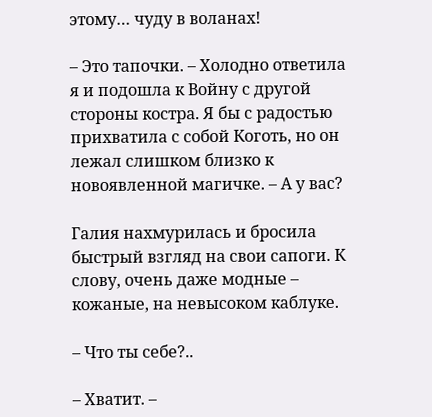этому… чуду в воланах!

– Это тапочки. – Холодно ответила я и подошла к Войну с другой стороны костра. Я бы с радостью прихватила с собой Коготь, но он лежал слишком близко к новоявленной магичке. – А у вас?

Галия нахмурилась и бросила быстрый взгляд на свои сапоги. К слову, очень даже модные – кожаные, на невысоком каблуке.

– Что ты себе?..

– Хватит. –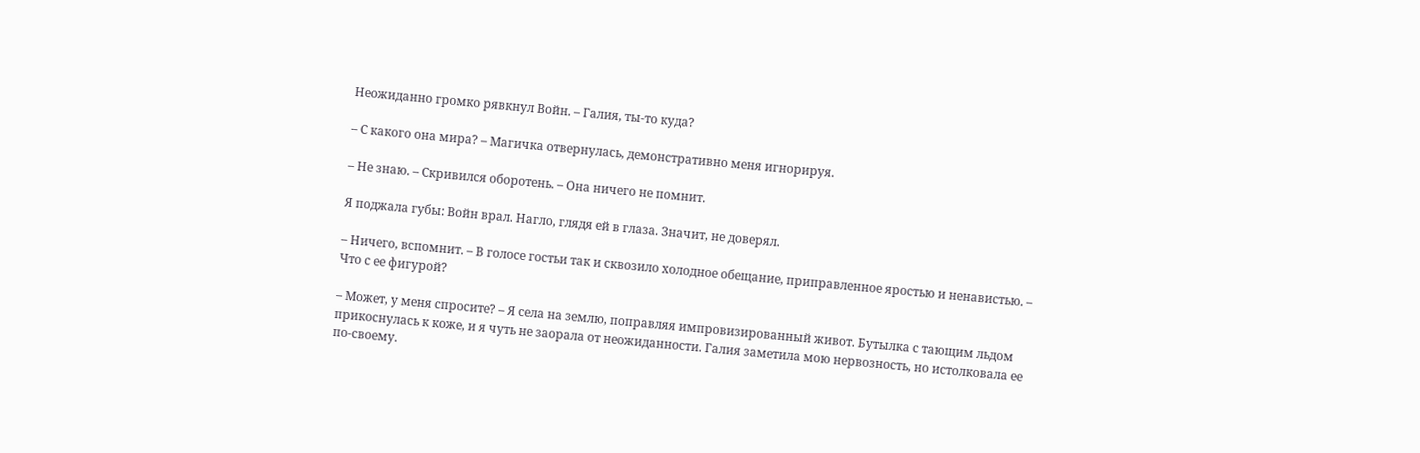Неожиданно громко рявкнул Войн. – Галия, ты-то куда?

– С какого она мира? – Магичка отвернулась, демонстративно меня игнорируя.

– Не знаю. – Скривился оборотень. – Она ничего не помнит.

Я поджала губы: Войн врал. Нагло, глядя ей в глаза. Значит, не доверял.

– Ничего, вспомнит. – В голосе гостьи так и сквозило холодное обещание, приправленное яростью и ненавистью. – Что с ее фигурой?

– Может, у меня спросите? – Я села на землю, поправляя импровизированный живот. Бутылка с тающим льдом прикоснулась к коже, и я чуть не заорала от неожиданности. Галия заметила мою нервозность, но истолковала ее по-своему.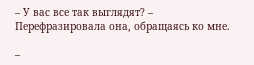– У вас все так выглядят? – Перефразировала она, обращаясь ко мне.

–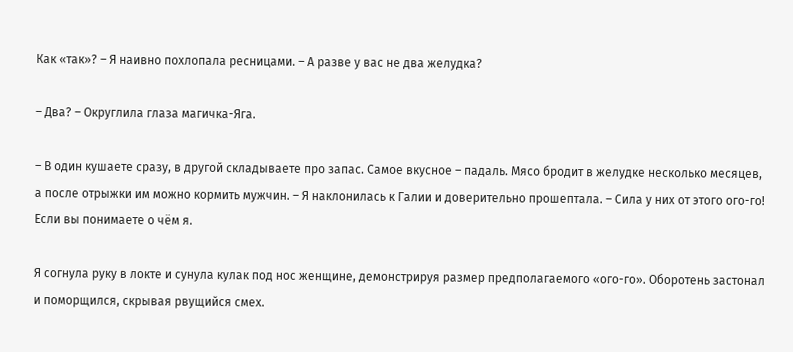Как «так»? – Я наивно похлопала ресницами. – А разве у вас не два желудка?

– Два? – Округлила глаза магичка-Яга.

– В один кушаете сразу, в другой складываете про запас. Самое вкусное – падаль. Мясо бродит в желудке несколько месяцев, а после отрыжки им можно кормить мужчин. – Я наклонилась к Галии и доверительно прошептала. – Сила у них от этого ого-го! Если вы понимаете о чём я.

Я согнула руку в локте и сунула кулак под нос женщине, демонстрируя размер предполагаемого «ого-го». Оборотень застонал и поморщился, скрывая рвущийся смех.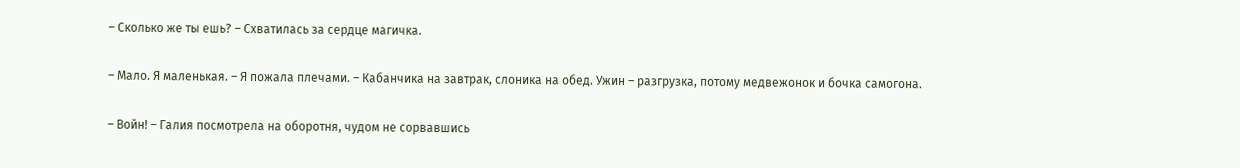– Сколько же ты ешь? – Схватилась за сердце магичка.

– Мало. Я маленькая. – Я пожала плечами. – Кабанчика на завтрак, слоника на обед. Ужин – разгрузка, потому медвежонок и бочка самогона.

– Войн! – Галия посмотрела на оборотня, чудом не сорвавшись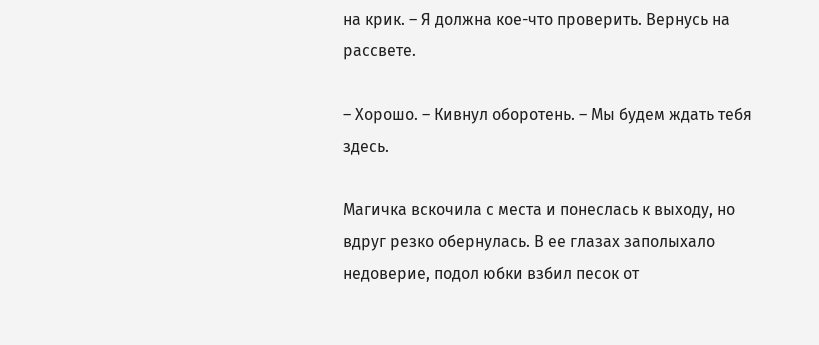на крик. – Я должна кое-что проверить. Вернусь на рассвете.

– Хорошо. – Кивнул оборотень. – Мы будем ждать тебя здесь.

Магичка вскочила с места и понеслась к выходу, но вдруг резко обернулась. В ее глазах заполыхало недоверие, подол юбки взбил песок от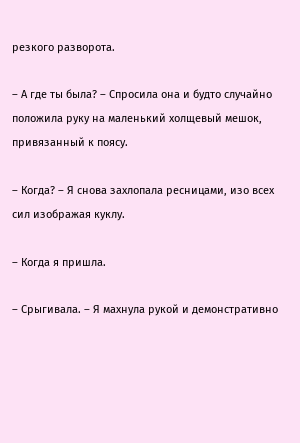резкого разворота.

– А где ты была? – Спросила она и будто случайно положила руку на маленький холщевый мешок, привязанный к поясу.

– Когда? – Я снова захлопала ресницами, изо всех сил изображая куклу.

– Когда я пришла.

– Срыгивала. – Я махнула рукой и демонстративно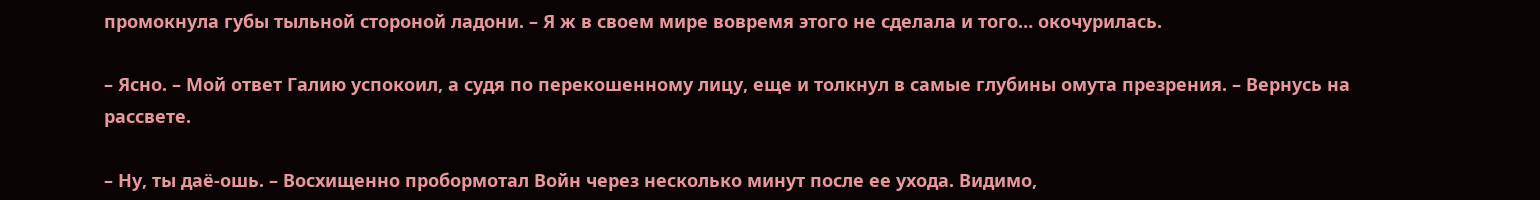промокнула губы тыльной стороной ладони. – Я ж в своем мире вовремя этого не сделала и того… окочурилась.

– Ясно. – Мой ответ Галию успокоил, а судя по перекошенному лицу, еще и толкнул в самые глубины омута презрения. – Вернусь на рассвете.

– Ну, ты даё-ошь. – Восхищенно пробормотал Войн через несколько минут после ее ухода. Видимо,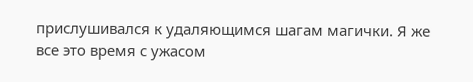прислушивался к удаляющимся шагам магички. Я же все это время с ужасом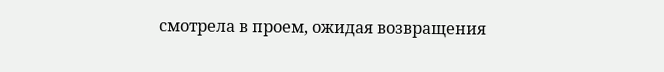смотрела в проем, ожидая возвращения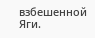взбешенной Яги.